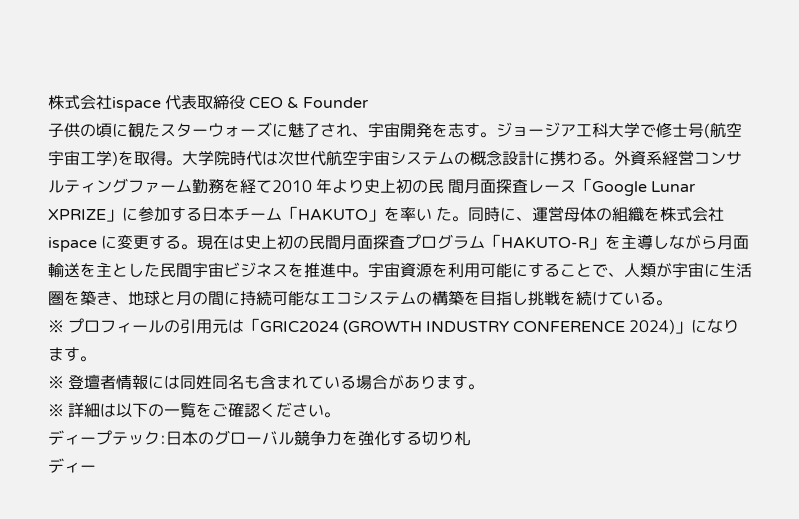株式会社ispace 代表取締役 CEO & Founder
子供の頃に観たスターウォーズに魅了され、宇宙開発を志す。ジョージア工科大学で修士号(航空宇宙工学)を取得。大学院時代は次世代航空宇宙システムの概念設計に携わる。外資系経営コンサルティングファーム勤務を経て2010 年より史上初の民 間月面探査レース「Google Lunar XPRIZE」に参加する日本チーム「HAKUTO」を率い た。同時に、運営母体の組織を株式会社 ispace に変更する。現在は史上初の民間月面探査プログラム「HAKUTO-R」を主導しながら月面輸送を主とした民間宇宙ビジネスを推進中。宇宙資源を利用可能にすることで、人類が宇宙に生活圏を築き、地球と月の間に持続可能なエコシステムの構築を目指し挑戦を続けている。
※ プロフィールの引用元は「GRIC2024 (GROWTH INDUSTRY CONFERENCE 2024)」になります。
※ 登壇者情報には同姓同名も含まれている場合があります。
※ 詳細は以下の一覧をご確認ください。
ディープテック:日本のグローバル競争力を強化する切り札
ディー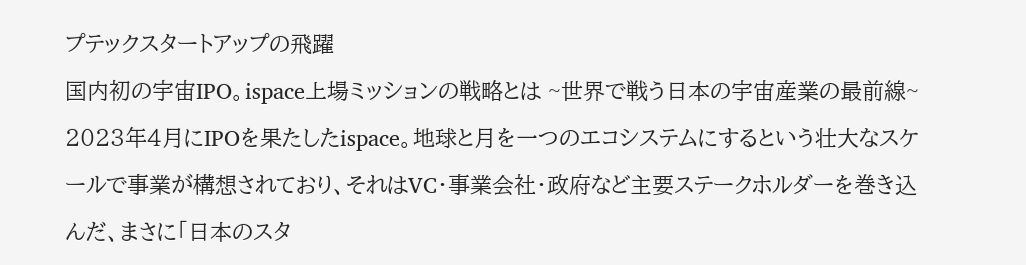プテックスタートアップの飛躍
国内初の宇宙IPO。ispace上場ミッションの戦略とは ~世界で戦う日本の宇宙産業の最前線~
2023年4月にIPOを果たしたispace。地球と月を一つのエコシステムにするという壮大なスケールで事業が構想されており、それはVC・事業会社・政府など主要ステークホルダーを巻き込んだ、まさに「日本のスタ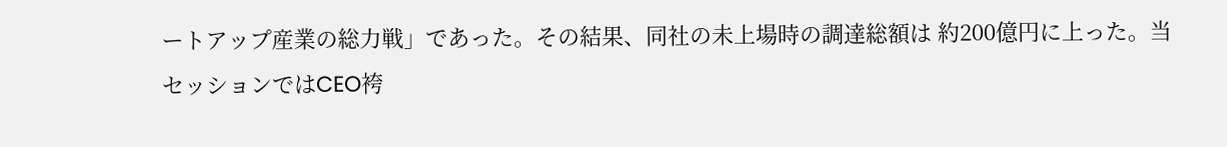ートアップ産業の総力戦」であった。その結果、同社の未上場時の調達総額は 約200億円に上った。当セッションではCEO袴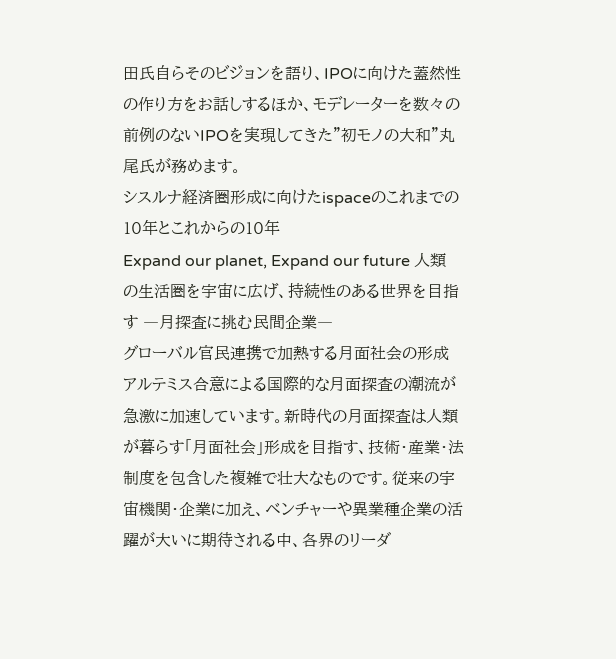田氏自らそのビジョンを語り、IPOに向けた蓋然性の作り方をお話しするほか、モデレーターを数々の前例のないIPOを実現してきた”初モノの大和”丸尾氏が務めます。
シスルナ経済圏形成に向けたispaceのこれまでの10年とこれからの10年
Expand our planet, Expand our future 人類の生活圏を宇宙に広げ、持続性のある世界を目指す ―月探査に挑む民間企業―
グローバル官民連携で加熱する月面社会の形成
アルテミス合意による国際的な月面探査の潮流が急激に加速しています。新時代の月面探査は人類が暮らす「月面社会」形成を目指す、技術・産業・法制度を包含した複雑で壮大なものです。従来の宇宙機関・企業に加え、ベンチャーや異業種企業の活躍が大いに期待される中、各界のリーダ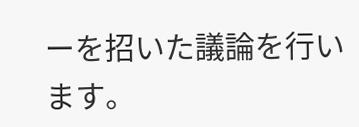ーを招いた議論を行います。